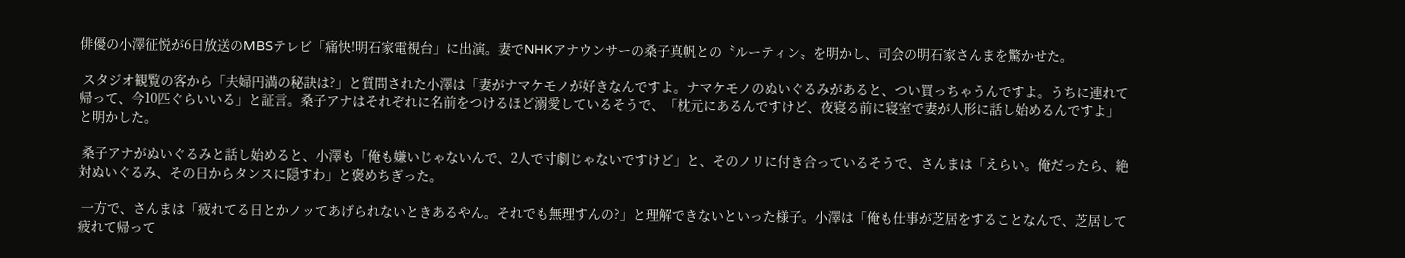俳優の小澤征悦が6日放送のMBSテレビ「痛快!明石家電視台」に出演。妻でNHKアナウンサーの桑子真帆との〝ルーティン〟を明かし、司会の明石家さんまを驚かせた。

 スタジオ観覧の客から「夫婦円満の秘訣は?」と質問された小澤は「妻がナマケモノが好きなんですよ。ナマケモノのぬいぐるみがあると、つい買っちゃうんですよ。うちに連れて帰って、今10匹ぐらいいる」と証言。桑子アナはそれぞれに名前をつけるほど溺愛しているそうで、「枕元にあるんですけど、夜寝る前に寝室で妻が人形に話し始めるんですよ」と明かした。

 桑子アナがぬいぐるみと話し始めると、小澤も「俺も嫌いじゃないんで、2人で寸劇じゃないですけど」と、そのノリに付き合っているそうで、さんまは「えらい。俺だったら、絶対ぬいぐるみ、その日からタンスに隠すわ」と褒めちぎった。

 一方で、さんまは「疲れてる日とかノッてあげられないときあるやん。それでも無理すんの?」と理解できないといった様子。小澤は「俺も仕事が芝居をすることなんで、芝居して疲れて帰って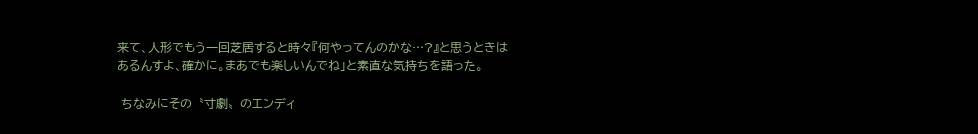来て、人形でもう一回芝居すると時々『何やってんのかな…?』と思うときはあるんすよ、確かに。まあでも楽しいんでね」と素直な気持ちを語った。

 ちなみにその〝寸劇〟のエンディ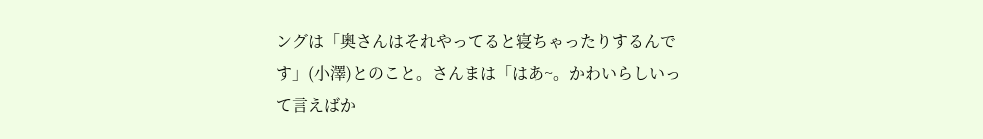ングは「奥さんはそれやってると寝ちゃったりするんです」(小澤)とのこと。さんまは「はあ~。かわいらしいって言えばか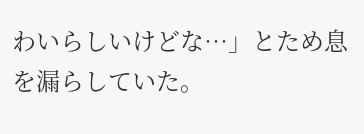わいらしいけどな…」とため息を漏らしていた。